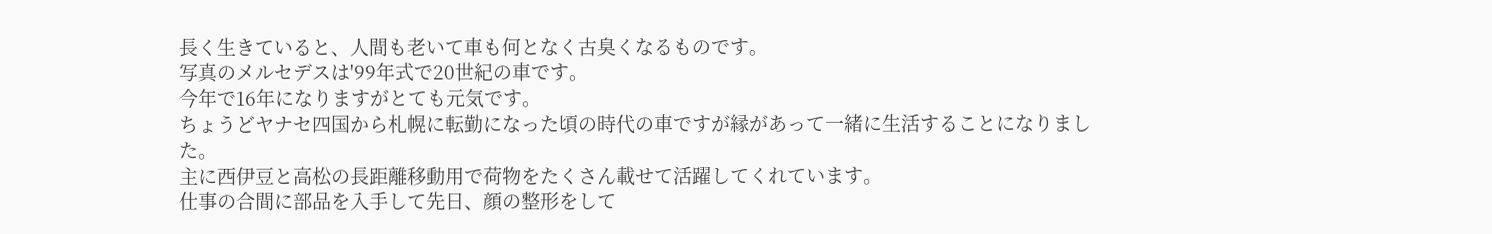長く生きていると、人間も老いて車も何となく古臭くなるものです。
写真のメルセデスは'99年式で20世紀の車です。
今年で16年になりますがとても元気です。
ちょうどヤナセ四国から札幌に転勤になった頃の時代の車ですが縁があって一緒に生活することになりました。
主に西伊豆と高松の長距離移動用で荷物をたくさん載せて活躍してくれています。
仕事の合間に部品を入手して先日、顔の整形をして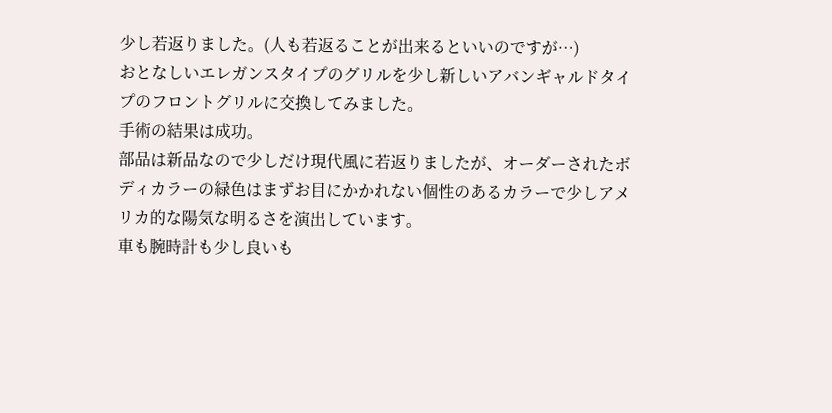少し若返りました。(人も若返ることが出来るといいのですが…)
おとなしいエレガンスタイプのグリルを少し新しいアバンギャルドタイプのフロントグリルに交換してみました。
手術の結果は成功。
部品は新品なので少しだけ現代風に若返りましたが、オーダーされたボディカラーの緑色はまずお目にかかれない個性のあるカラーで少しアメリカ的な陽気な明るさを演出しています。
車も腕時計も少し良いも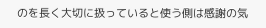のを長く大切に扱っていると使う側は感謝の気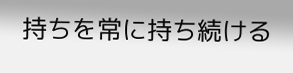持ちを常に持ち続ける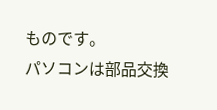ものです。
パソコンは部品交換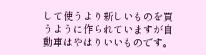して使うより新しいものを買うように作られていますが自動車はやはりいいものです。